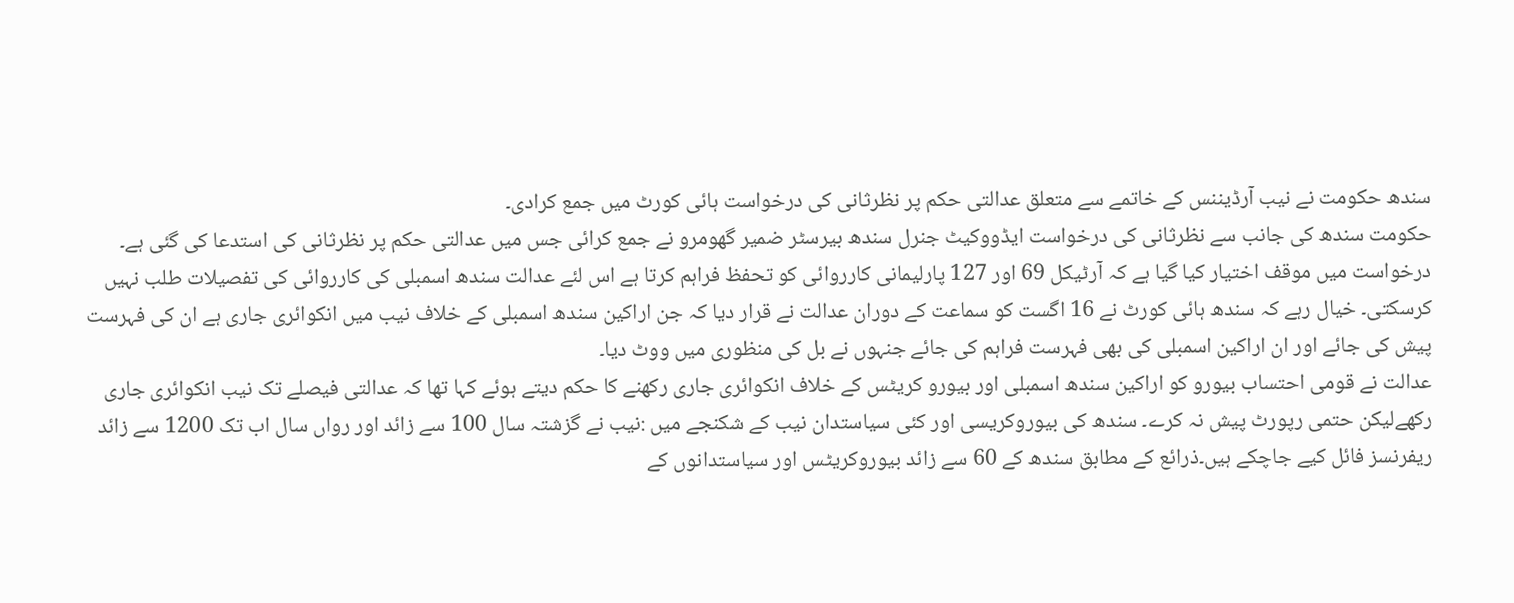سندھ حکومت نے نیب آرڈیننس کے خاتمے سے متعلق عدالتی حکم پر نظرثانی کی درخواست ہائی کورٹ میں جمع کرادی۔
حکومت سندھ کی جانب سے نظرثانی کی درخواست ایڈووکیٹ جنرل سندھ بیرسٹر ضمیر گھومرو نے جمع کرائی جس میں عدالتی حکم پر نظرثانی کی استدعا کی گئی ہے۔ درخواست میں موقف اختیار کیا گیا ہے کہ آرٹیکل 69 اور 127 پارلیمانی کارروائی کو تحفظ فراہم کرتا ہے اس لئے عدالت سندھ اسمبلی کی کارروائی کی تفصیلات طلب نہیں کرسکتی۔ خیال رہے کہ سندھ ہائی کورٹ نے 16 اگست کو سماعت کے دوران عدالت نے قرار دیا کہ جن اراکین سندھ اسمبلی کے خلاف نیب میں انکوائری جاری ہے ان کی فہرست پیش کی جائے اور ان اراکین اسمبلی کی بھی فہرست فراہم کی جائے جنہوں نے بل کی منظوری میں ووٹ دیا۔
عدالت نے قومی احتساب بیورو کو اراکین سندھ اسمبلی اور بیورو کریٹس کے خلاف انکوائری جاری رکھنے کا حکم دیتے ہوئے کہا تھا کہ عدالتی فیصلے تک نیب انکوائری جاری رکھےلیکن حتمی رپورٹ پیش نہ کرے۔ سندھ کی بیوروکریسی اور کئی سیاستدان نیب کے شکنجے میں :نیب نے گزشتہ سال 100 سے زائد اور رواں سال اب تک 1200 سے زائد ریفرنسز فائل کیے جاچکے ہیں۔ذرائع کے مطابق سندھ کے 60 سے زائد بیوروکریٹس اور سیاستدانوں کے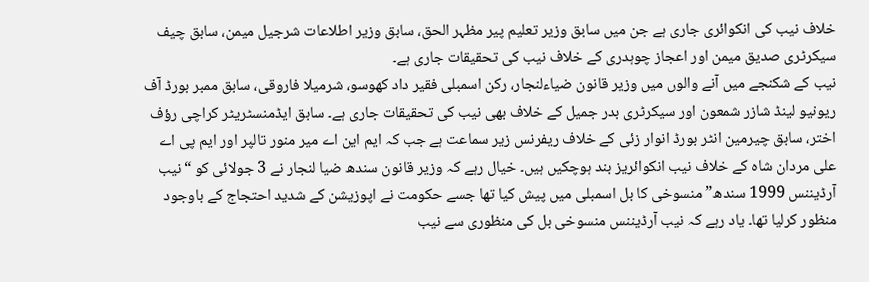خلاف نیب کی انکوائری جاری ہے جن میں سابق وزیر تعلیم پیر مظہر الحق، سابق وزیر اطلاعات شرجیل میمن، سابق چیف سیکرٹری صدیق میمن اور اعجاز چوہدری کے خلاف نیب کی تحقیقات جاری ہے۔
نیب کے شکنجے میں آنے والوں میں وزیر قانون ضیاءلنجار، رکن اسمبلی فقیر داد کھوسو، شرمیلا فاروقی، سابق ممبر بورڈ آف ریونیو لینڈ شازر شمعون اور سیکرٹری بدر جمیل کے خلاف بھی نیب کی تحقیقات جاری ہے۔ سابق ایڈمنسٹریٹر کراچی رؤف اختر، سابق چیرمین انٹر بورڈ انوار زئی کے خلاف ریفرنس زیر سماعت ہے جب کہ ایم این اے میر منور تالپر اور ایم پی اے علی مردان شاہ کے خلاف نیب انکوائریز بند ہوچکیں ہیں۔ خیال رہے کہ وزیر قانون سندھ ضیا لنجار نے 3 جولائی کو “نیب آرڈیننس 1999 سندھ” منسوخی کا بل اسمبلی میں پیش کیا تھا جسے حکومت نے اپوزیشن کے شدید احتجاج کے باوجود منظور کرلیا تھا۔ یاد رہے کہ نیب آرڈیننس منسوخی بل کی منظوری سے نیب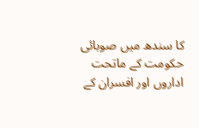کا سندھ میں صوبائی حکومت کے ماتحت اداروں اور افسران کے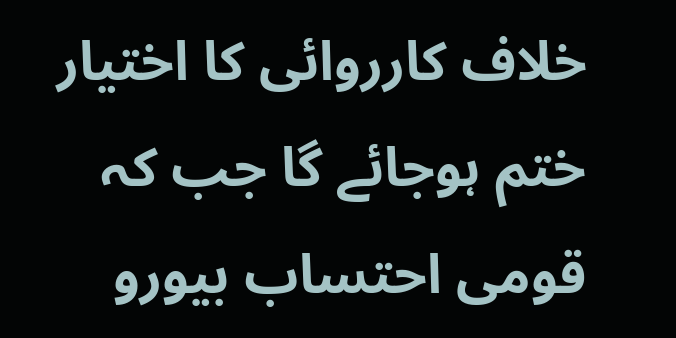خلاف کارروائی کا اختیار ختم ہوجائے گا جب کہ قومی احتساب بیورو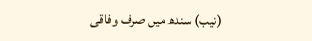(نیب) سندھ میں صرف وفاقی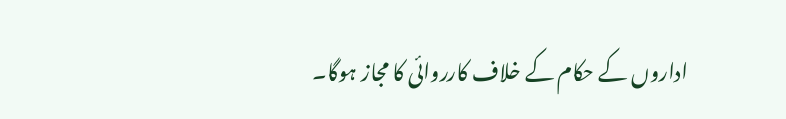اداروں کے حکام کے خلاف کارروائی کا مجاز ہوگا۔